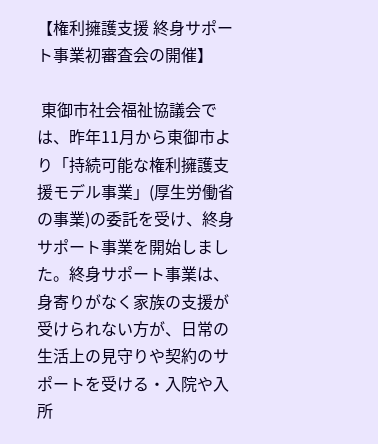【権利擁護支援 終身サポート事業初審査会の開催】

 東御市社会福祉協議会では、昨年11月から東御市より「持続可能な権利擁護支援モデル事業」(厚生労働省の事業)の委託を受け、終身サポート事業を開始しました。終身サポート事業は、身寄りがなく家族の支援が受けられない方が、日常の生活上の見守りや契約のサポートを受ける・入院や入所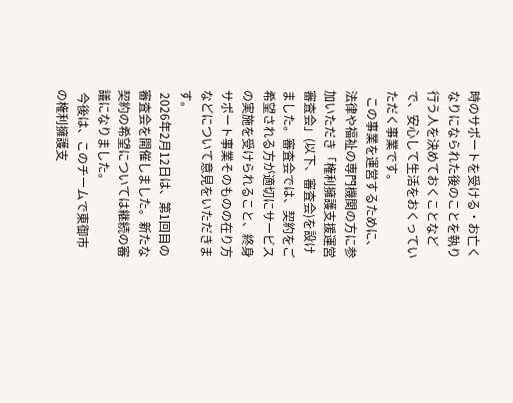時のサポートを受ける・お亡くなりになられた後のことを執り行う人を決めておくことなどで、安心して生活をおくっていただく事業です。
  この事業を運営するために、法律や福祉の専門機関の方に参加いただき「権利擁護支援運営審査会」(以下、審査会)を設けました。審査会では、契約をご希望される方が適切にサービスの実施を受けられること、終身サポート事業そのものの在り方などについて意見をいただきます。
 2026年2月12日は、第1回目の審査会を開催しました。新たな契約の希望については継続の審議になりました。
 今後は、このチームで東御市の権利擁護支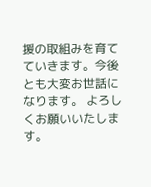援の取組みを育てていきます。今後とも大変お世話になります。 よろしくお願いいたします。